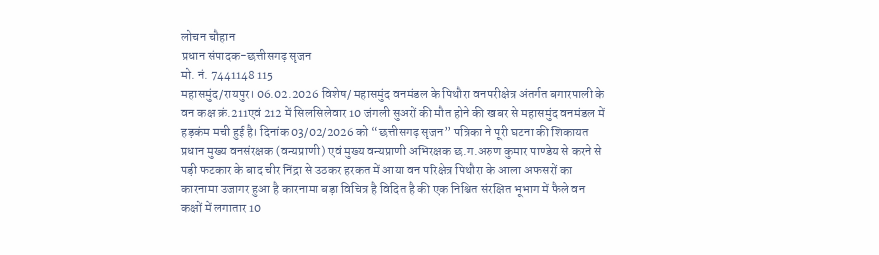लोचन चौहान
प्रधान संपादक-छत्तीसगढ़ सृजन
मो. नं. 7441148 115
महासमुंद/रायपुर। 06.02.2026 विशेष/ महासमुंद वनमंडल के पिथौरा वनपरीक्षेत्र अंतर्गत बगारपाली के वन कक्ष क्रं.211एवं 212 में सिलसिलेवार 10 जंगली सुअरों की मौत होने की खबर से महासमुंद वनमंडल में हड़कंम मची हुई है। दिनांक 03/02/2026 को “छत्तीसगढ़ सृजन” पत्रिका ने पूरी घटना की शिकायत प्रधान मुख्य वनसंरक्षक (वन्यप्राणी) एवं मुख्य वन्यप्राणी अभिरक्षक छ.ग.अरुण कुमार पाण्डेय से करने से पड़ी फटकार के बाद चीर निंद्रा से उठकर हरकत में आया वन परिक्षेत्र पिथौरा के आला अफसरों का कारनामा उजागर हुआ है कारनामा बड़ा विचित्र है विदित है की एक निश्चित संरक्षित भूभाग में फैले वन कक्षों में लगातार 10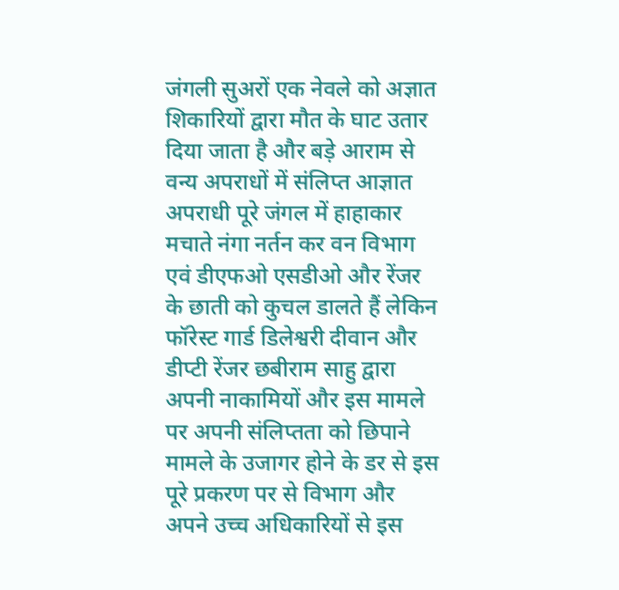जंगली सुअरों एक नेवले को अज्ञात शिकारियों द्वारा मौत के घाट उतार दिया जाता है और बड़े आराम से वन्य अपराधों में संलिप्त आज्ञात अपराधी पूरे जंगल में हाहाकार मचाते नंगा नर्तन कर वन विभाग एवं डीएफओ एसडीओ और रेंजर के छाती को कुचल डालते हैं लेकिन फॉरेस्ट गार्ड डिलेश्वरी दीवान और डीप्टी रेंजर छबीराम साहु द्वारा अपनी नाकामियों और इस मामले पर अपनी संलिप्तता को छिपाने मामले के उजागर होने के डर से इस पूरे प्रकरण पर से विभाग और अपने उच्च अधिकारियों से इस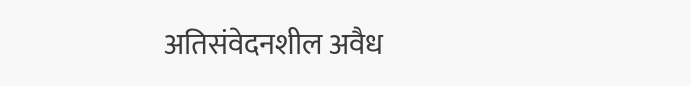अतिसंवेदनशील अवैध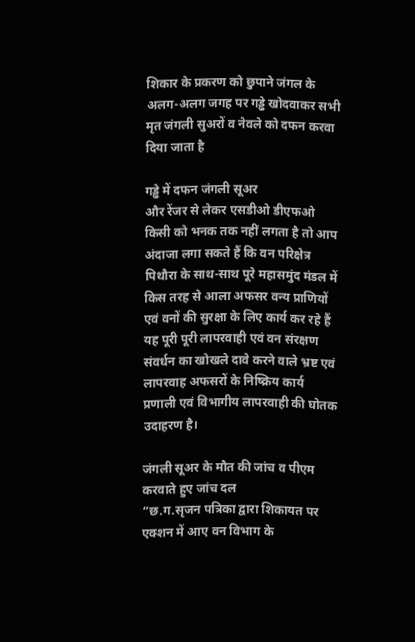शिकार के प्रकरण को छुपाने जंगल के अलग-अलग जगह पर गड्ढे खोदवाकर सभी मृत जंगली सुअरों व नेवले को दफन करवा दिया जाता है

गड्ढे में दफन जंगली सूअर
और रेंजर से लेकर एसडीओ डीएफओ किसी को भनक तक नहीं लगता है तो आप अंदाजा लगा सकते हैं कि वन परिक्षेत्र पिथौरा के साथ-साथ पूरे महासमुंद मंडल में किस तरह से आला अफसर वन्य प्राणियों एवं वनों की सुरक्षा के लिए कार्य कर रहे हैं यह पूरी पूरी लापरवाही एवं वन संरक्षण संवर्धन का खोखले दावे करने वाले भ्रष्ट एवं लापरवाह अफसरों के निष्क्रिय कार्य प्रणाली एवं विभागीय लापरवाही की घोतक उदाहरण है।

जंगली सूअर के मौत की जांच व पीएम करवाते हुए जांच दल
“छ.ग.सृजन पत्रिका द्वारा शिकायत पर एक्शन में आए वन विभाग के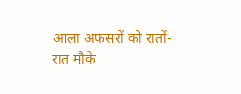आला अफसरों को रातों-रात मौके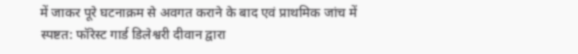में जाकर पूरे घटनाक्रम से अवगत कराने के बाद एवं प्राथमिक जांच में स्पष्टत: फॉरेस्ट गार्ड डिलेश्वरी दीवान द्वारा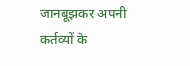जानबूझकर अपनी कर्तव्यों के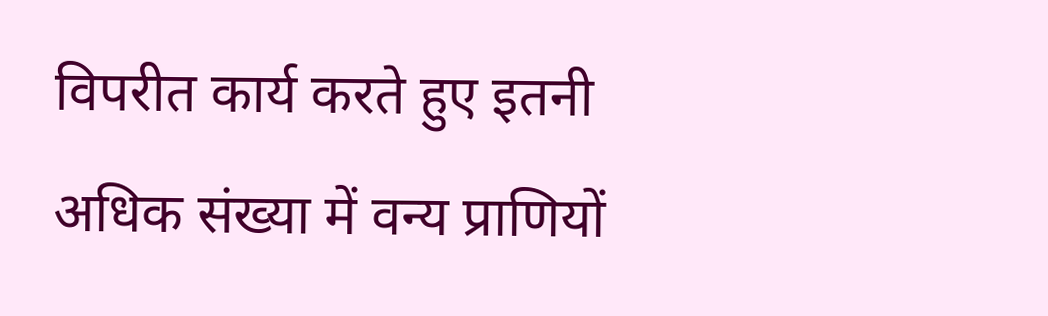विपरीत कार्य करते हुए इतनी अधिक संख्या में वन्य प्राणियों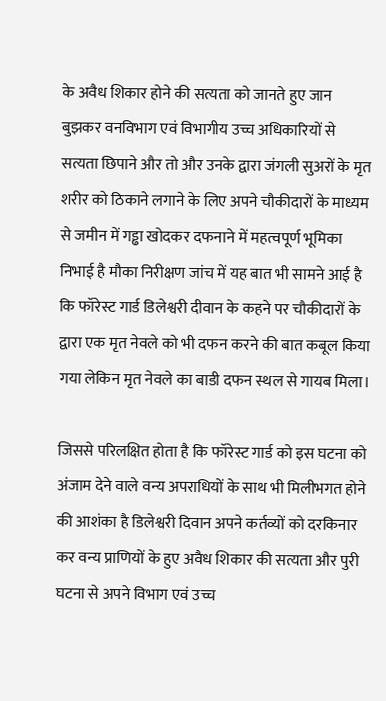के अवैध शिकार होने की सत्यता को जानते हुए जान बुझकर वनविभाग एवं विभागीय उच्च अधिकारियों से सत्यता छिपाने और तो और उनके द्वारा जंगली सुअरों के मृत शरीर को ठिकाने लगाने के लिए अपने चौकीदारों के माध्यम से जमीन में गड्ढा खोदकर दफनाने में महत्वपूर्ण भूमिका निभाई है मौका निरीक्षण जांच में यह बात भी सामने आई है कि फॉरेस्ट गार्ड डिलेश्वरी दीवान के कहने पर चौकीदारों के द्वारा एक मृत नेवले को भी दफन करने की बात कबूल किया गया लेकिन मृत नेवले का बाडी दफन स्थल से गायब मिला।

जिससे परिलक्षित होता है कि फॉरेस्ट गार्ड को इस घटना को अंजाम देने वाले वन्य अपराधियों के साथ भी मिलीभगत होने की आशंका है डिलेश्वरी दिवान अपने कर्तव्यों को दरकिनार कर वन्य प्राणियों के हुए अवैध शिकार की सत्यता और पुरी घटना से अपने विभाग एवं उच्च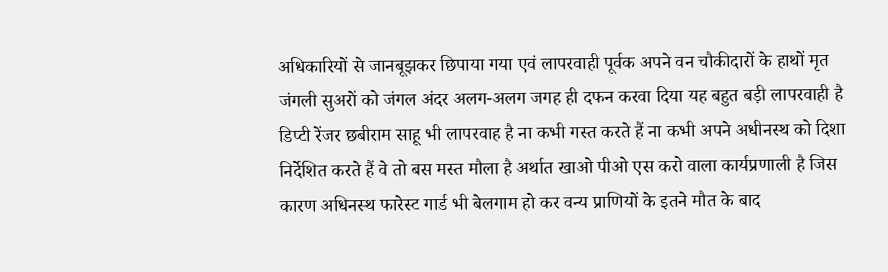अधिकारियों से जानबूझकर छिपाया गया एवं लापरवाही पूर्वक अपने वन चौकीदारों के हाथों मृत जंगली सुअरों को जंगल अंदर अलग-अलग जगह ही दफन करवा दिया यह बहुत बड़ी लापरवाही है डिप्टी रेंजर छबीराम साहू भी लापरवाह है ना कभी गस्त करते हैं ना कभी अपने अधीनस्थ को दिशा निर्देशित करते हैं वे तो बस मस्त मौला है अर्थात खाओ पीओ एस करो वाला कार्यप्रणाली है जिस कारण अधिनस्थ फारेस्ट गार्ड भी बेलगाम हो कर वन्य प्राणियों के इतने मौत के बाद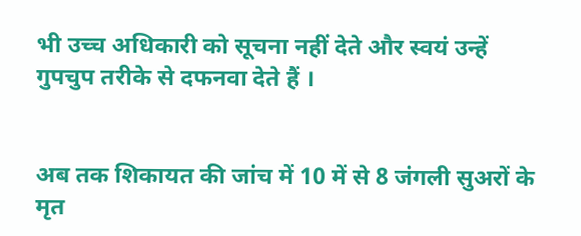भी उच्च अधिकारी को सूचना नहीं देते और स्वयं उन्हें गुपचुप तरीके से दफनवा देते हैं ।


अब तक शिकायत की जांच में 10 में से 8 जंगली सुअरों के मृत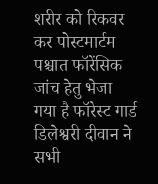शरीर को रिकवर कर पोस्टमार्टम पश्चात फॉरेंसिक जांच हेतु भेजा गया है फॉरेस्ट गार्ड डिलेश्वरी दीवान ने सभी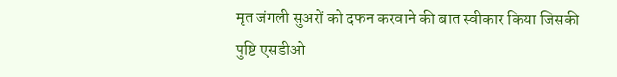मृत जंगली सुअरों को दफन करवाने की बात स्वीकार किया जिसकी पुष्टि एसडीओ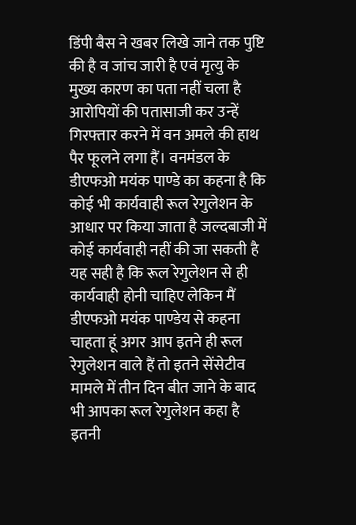डिंपी बैस ने खबर लिखे जाने तक पुष्टि की है व जांच जारी है एवं मृत्यु के मुख्य कारण का पता नहीं चला है आरोपियों की पतासाजी कर उन्हें गिरफ्तार करने में वन अमले की हाथ पैर फूलने लगा हैं। वनमंडल के डीएफओ मयंक पाण्डे का कहना है कि कोई भी कार्यवाही रूल रेगुलेशन के आधार पर किया जाता है जल्दबाजी में कोई कार्यवाही नहीं की जा सकती है यह सही है कि रूल रेगुलेशन से ही कार्यवाही होनी चाहिए लेकिन मैं डीएफओ मयंक पाण्डेय से कहना चाहता हूं अगर आप इतने ही रूल रेगुलेशन वाले हैं तो इतने सेंसेटीव मामले में तीन दिन बीत जाने के बाद भी आपका रूल रेगुलेशन कहा है इतनी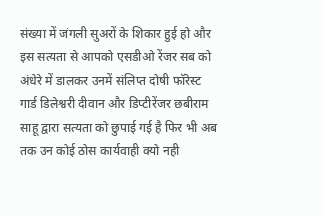संख्या में जंगली सुअरों के शिकार हुई हो और इस सत्यता से आपको एसडीओ रेंजर सब को अंधेरे में डालकर उनमें संलिप्त दोषी फॉरेस्ट गार्ड डिलेश्वरी दीवान और डिप्टीरेंजर छबीराम साहू द्वारा सत्यता को छुपाई गई है फिर भी अब तक उन कोई ठोस कार्यवाही क्यो नही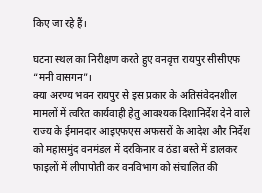किए जा रहे हैं।

घटना स्थल का निरीक्षण करते हुए वनवृत्त रायपुर सीसीएफ “मनी वासगन”।
क्या अरण्य भवन रायपुर से इस प्रकार के अतिसंवेदनशील मामलों में त्वरित कार्यवाही हेतु आवश्यक दिशानिर्देश देने वाले राज्य के ईमानदार आइएफएस अफसरों के आदेश और निर्देश को महासमुंद वनमंडल में दरकिनार व ठंडा बस्ते में डालकर फाइलों में लीपापोती कर वनविभाग को संचालित की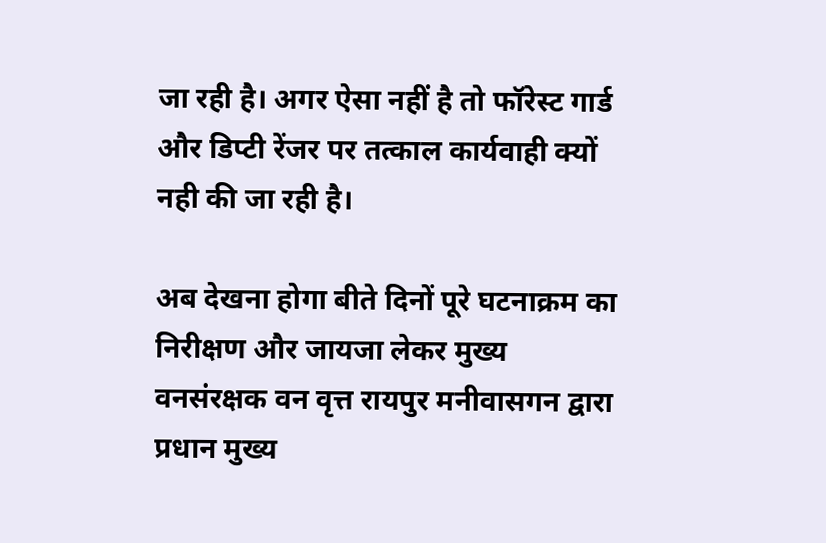जा रही है। अगर ऐसा नहीं है तो फॉरेस्ट गार्ड और डिप्टी रेंजर पर तत्काल कार्यवाही क्यों नही की जा रही है।

अब देखना होगा बीते दिनों पूरे घटनाक्रम का निरीक्षण और जायजा लेकर मुख्य वनसंरक्षक वन वृत्त रायपुर मनीवासगन द्वारा प्रधान मुख्य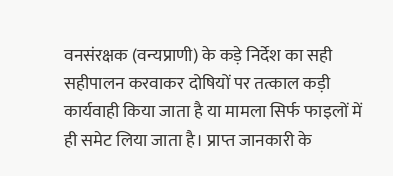वनसंरक्षक (वन्यप्राणी) के कड़े निर्देश का सही सहीपालन करवाकर दोषियों पर तत्काल कड़ी कार्यवाही किया जाता है या मामला सिर्फ फाइलों में ही समेट लिया जाता है। प्राप्त जानकारी के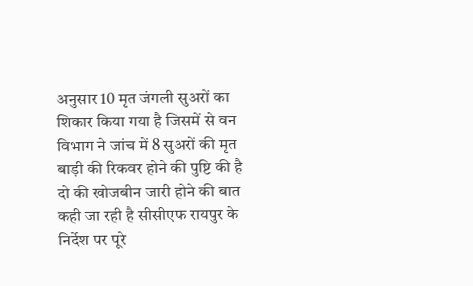अनुसार 10 मृत जंगली सुअरों का शिकार किया गया है जिसमें से वन विभाग ने जांच में 8 सुअरों की मृत बाड़ी की रिकवर होने की पुष्टि की है दो की खोजबीन जारी होने की बात कही जा रही है सीसीएफ रायपुर के निर्देश पर पूरे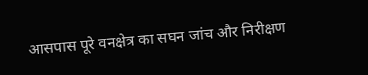आसपास पूरे वनक्षेत्र का सघन जांच और निरीक्षण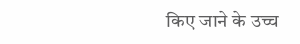किए जाने के उच्च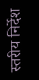स्तरीय निर्देश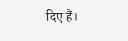दिए हैं।